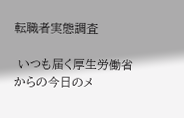転職者実態調査

 いつも届く厚生労働省からの今日のメ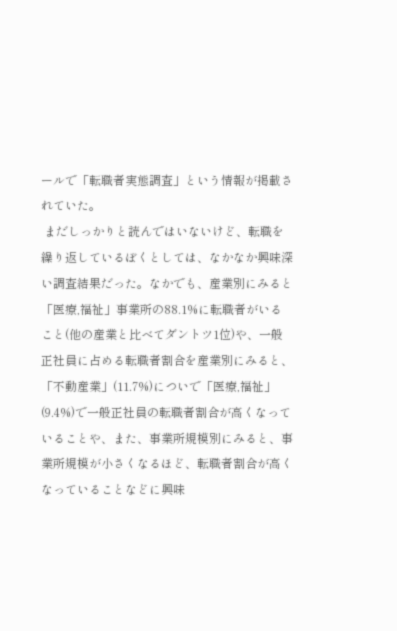ールで「転職者実態調査」という情報が掲載されていた。
 まだしっかりと読んではいないけど、転職を繰り返しているぼくとしては、なかなか興味深い調査結果だった。なかでも、産業別にみると「医療,福祉」事業所の88.1%に転職者がいること(他の産業と比べてダントツ1位)や、一般正社員に占める転職者割合を産業別にみると、「不動産業」(11.7%)についで「医療,福祉」(9.4%)で一般正社員の転職者割合が高くなっていることや、また、事業所規模別にみると、事業所規模が小さくなるほど、転職者割合が高くなっていることなどに興味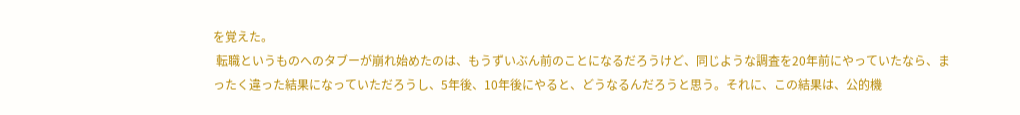を覚えた。
 転職というものへのタブーが崩れ始めたのは、もうずいぶん前のことになるだろうけど、同じような調査を20年前にやっていたなら、まったく違った結果になっていただろうし、5年後、10年後にやると、どうなるんだろうと思う。それに、この結果は、公的機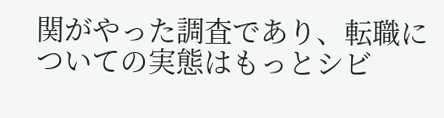関がやった調査であり、転職についての実態はもっとシビ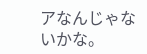アなんじゃないかな。